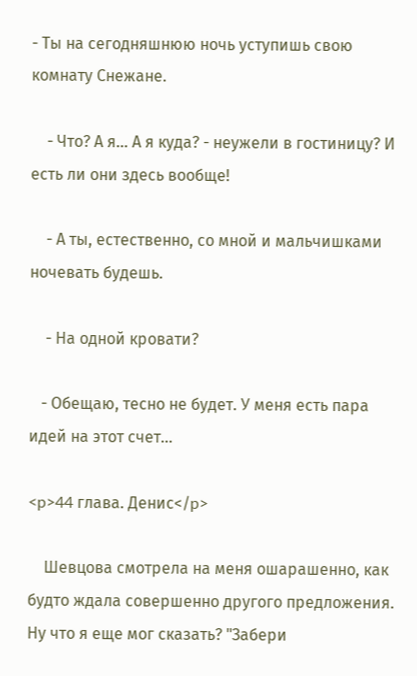- Ты на сегодняшнюю ночь уступишь свою комнату Снежане.

    - Что? А я... А я куда? - неужели в гостиницу? И есть ли они здесь вообще!

    - А ты, естественно, со мной и мальчишками ночевать будешь.

    - На одной кровати?

   - Обещаю, тесно не будет. У меня есть пара идей на этот счет...

<p>44 глава. Денис</p>

    Шевцова смотрела на меня ошарашенно, как будто ждала совершенно другого предложения. Ну что я еще мог сказать? "Забери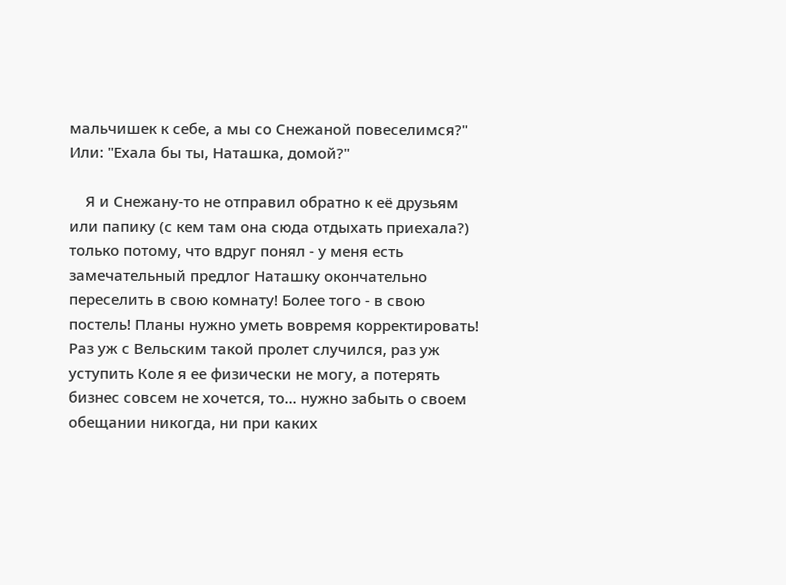мальчишек к себе, а мы со Снежаной повеселимся?" Или: "Ехала бы ты, Наташка, домой?"

    Я и Снежану-то не отправил обратно к её друзьям или папику (с кем там она сюда отдыхать приехала?) только потому, что вдруг понял - у меня есть замечательный предлог Наташку окончательно переселить в свою комнату! Более того - в свою постель! Планы нужно уметь вовремя корректировать! Раз уж с Вельским такой пролет случился, раз уж уступить Коле я ее физически не могу, а потерять бизнес совсем не хочется, то... нужно забыть о своем обещании никогда, ни при каких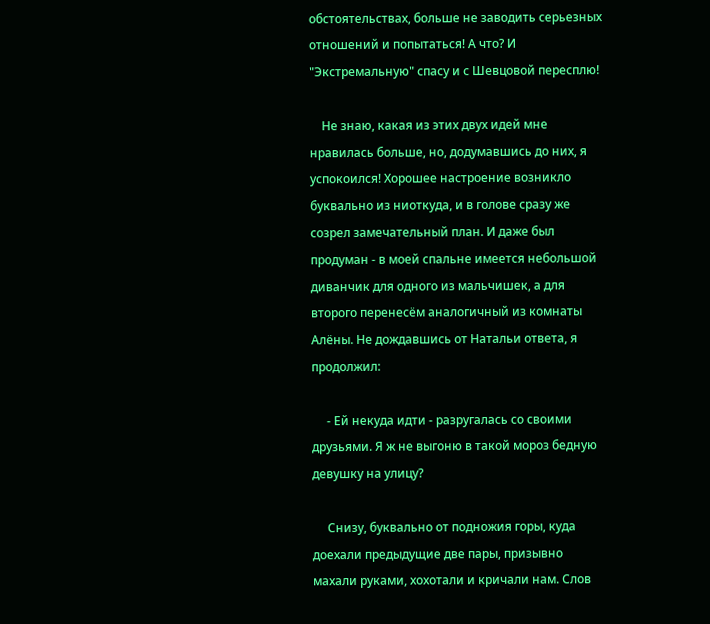обстоятельствах, больше не заводить серьезных отношений и попытаться! А что? И "Экстремальную" спасу и с Шевцовой пересплю!

    Не знаю, какая из этих двух идей мне нравилась больше, но, додумавшись до них, я успокоился! Хорошее настроение возникло буквально из ниоткуда, и в голове сразу же созрел замечательный план. И даже был продуман - в моей спальне имеется небольшой диванчик для одного из мальчишек, а для второго перенесём аналогичный из комнаты Алëны. Не дождавшись от Натальи ответа, я продолжил:

     - Ей некуда идти - разругалась со своими друзьями. Я ж не выгоню в такой мороз бедную девушку на улицу?

     Снизу, буквально от подножия горы, куда доехали предыдущие две пары, призывно махали руками, хохотали и кричали нам. Слов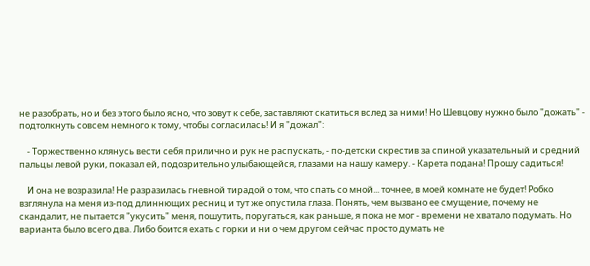не разобрать, но и без этого было ясно, что зовут к себе, заставляют скатиться вслед за ними! Но Шевцову нужно было "дожать" - подтолкнуть совсем немного к тому, чтобы согласилась! И я "дожал":

    - Торжественно клянусь вести себя прилично и рук не распускать, - по-детски скрестив за спиной указательный и средний пальцы левой руки, показал ей, подозрительно улыбающейся, глазами на нашу камеру. - Карета подана! Прошу садиться!

    И она не возразила! Не разразилась гневной тирадой о том, что спать со мной... точнее, в моей комнате не будет! Робко взглянула на меня из-под длиннющих ресниц и тут же опустила глаза. Понять, чем вызвано ее смущение, почему не скандалит, не пытается "укусить" меня, пошутить, поругаться, как раньше, я пока не мог - времени не хватало подумать. Но варианта было всего два. Либо боится ехать с горки и ни о чем другом сейчас просто думать не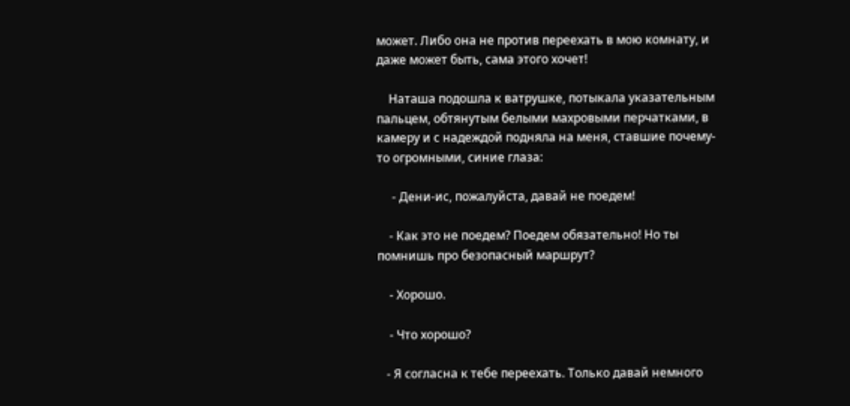может. Либо она не против переехать в мою комнату, и даже может быть, сама этого хочет!

    Наташа подошла к ватрушке, потыкала указательным пальцем, обтянутым белыми махровыми перчатками, в камеру и с надеждой подняла на меня, ставшие почему-то огромными, синие глаза:

     - Дени-ис, пожалуйста, давай не поедем!

    - Как это не поедем? Поедем обязательно! Но ты помнишь про безопасный маршрут?

    - Хорошо.

    - Что хорошо?

   - Я согласна к тебе переехать. Только давай немного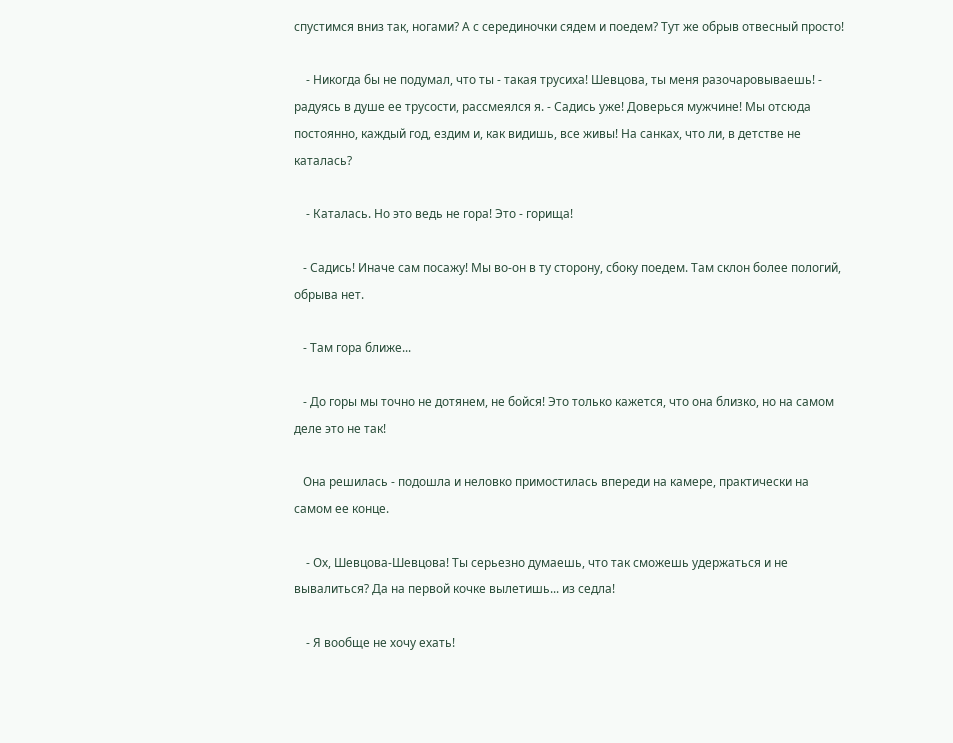спустимся вниз так, ногами? А с серединочки сядем и поедем? Тут же обрыв отвесный просто!

    - Никогда бы не подумал, что ты - такая трусиха! Шевцова, ты меня разочаровываешь! - радуясь в душе ее трусости, рассмеялся я. - Садись уже! Доверься мужчине! Мы отсюда постоянно, каждый год, ездим и, как видишь, все живы! На санках, что ли, в детстве не каталась?

    - Каталась. Но это ведь не гора! Это - горища!

   - Садись! Иначе сам посажу! Мы во-он в ту сторону, сбоку поедем. Там склон более пологий, обрыва нет.

   - Там гора ближе...

   - До горы мы точно не дотянем, не бойся! Это только кажется, что она близко, но на самом деле это не так!

   Она решилась - подошла и неловко примостилась впереди на камере, практически на самом ее конце.

    - Ох, Шевцова-Шевцова! Ты серьезно думаешь, что так сможешь удержаться и не вывалиться? Да на первой кочке вылетишь... из седла!

    - Я вообще не хочу ехать!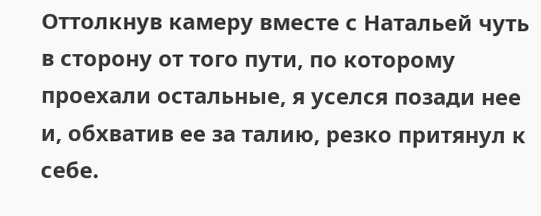Оттолкнув камеру вместе с Натальей чуть в сторону от того пути, по которому проехали остальные, я уселся позади нее и, обхватив ее за талию, резко притянул к себе.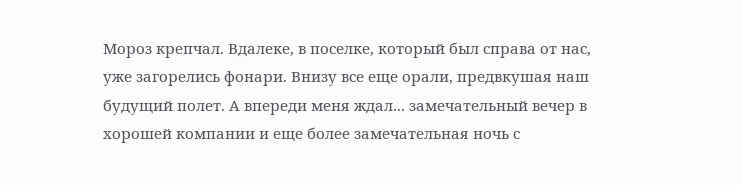Мороз крепчал. Вдалеке, в поселке, который был справа от нас, уже загорелись фонари. Внизу все еще орали, предвкушая наш будущий полет. А впереди меня ждал... замечательный вечер в хорошей компании и еще более замечательная ночь с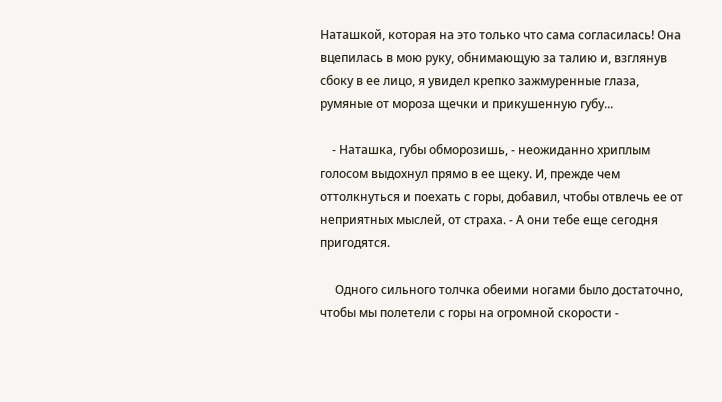Наташкой, которая на это только что сама согласилась! Она вцепилась в мою руку, обнимающую за талию и, взглянув сбоку в ее лицо, я увидел крепко зажмуренные глаза, румяные от мороза щечки и прикушенную губу...

    - Наташка, губы обморозишь, - неожиданно хриплым голосом выдохнул прямо в ее щеку. И, прежде чем оттолкнуться и поехать с горы, добавил, чтобы отвлечь ее от неприятных мыслей, от страха. - А они тебе еще сегодня пригодятся.

     Одного сильного толчка обеими ногами было достаточно, чтобы мы полетели с горы на огромной скорости -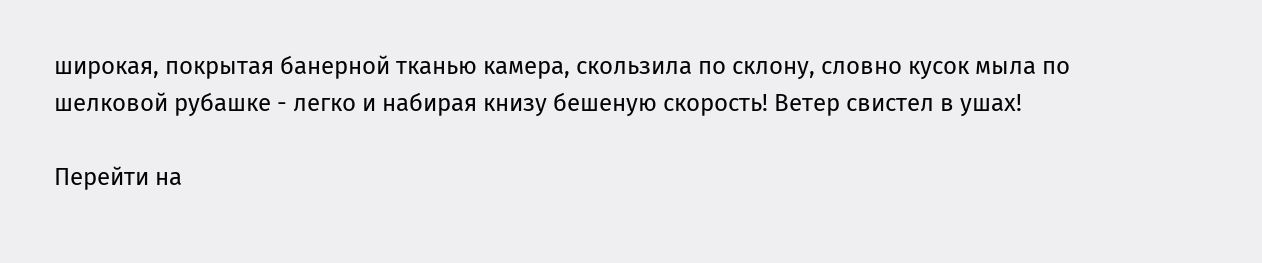широкая, покрытая банерной тканью камера, скользила по склону, словно кусок мыла по шелковой рубашке - легко и набирая книзу бешеную скорость! Ветер свистел в ушах!

Перейти на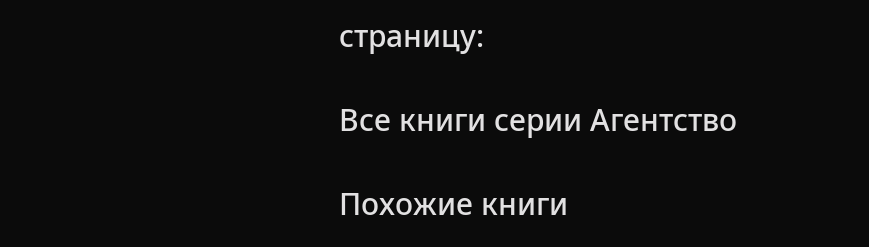страницу:

Все книги серии Агентство

Похожие книги